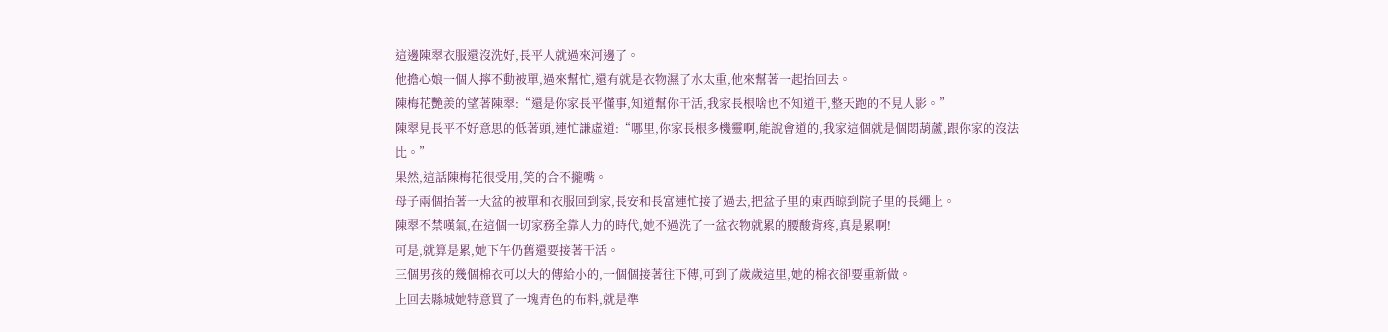這邊陳翠衣服還沒洗好,長平人就過來河邊了。
他擔心娘一個人擰不動被單,過來幫忙,還有就是衣物濕了水太重,他來幫著一起抬回去。
陳梅花艷羨的望著陳翠:“還是你家長平懂事,知道幫你干活,我家長根啥也不知道干,整天跑的不見人影。”
陳翠見長平不好意思的低著頭,連忙謙虛道:“哪里,你家長根多機靈啊,能說會道的,我家這個就是個悶葫蘆,跟你家的沒法比。”
果然,這話陳梅花很受用,笑的合不攏嘴。
母子兩個抬著一大盆的被單和衣服回到家,長安和長富連忙接了過去,把盆子里的東西晾到院子里的長繩上。
陳翠不禁嘆氣,在這個一切家務全靠人力的時代,她不過洗了一盆衣物就累的腰酸背疼,真是累啊!
可是,就算是累,她下午仍舊還要接著干活。
三個男孩的幾個棉衣可以大的傳給小的,一個個接著往下傳,可到了歲歲這里,她的棉衣卻要重新做。
上回去縣城她特意買了一塊青色的布料,就是準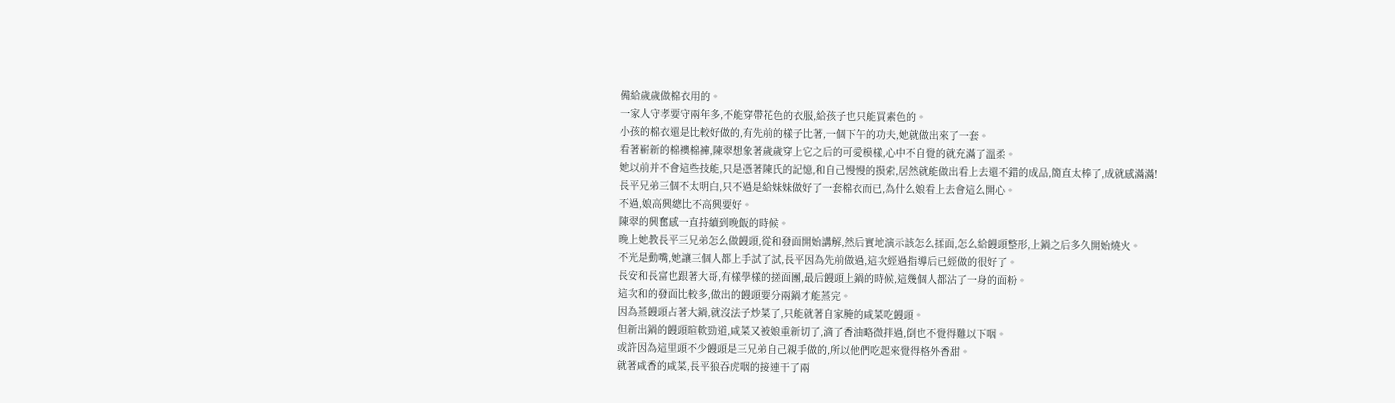備給歲歲做棉衣用的。
一家人守孝要守兩年多,不能穿帶花色的衣服,給孩子也只能買素色的。
小孩的棉衣還是比較好做的,有先前的樣子比著,一個下午的功夫,她就做出來了一套。
看著嶄新的棉襖棉褲,陳翠想象著歲歲穿上它之后的可愛模樣,心中不自覺的就充滿了溫柔。
她以前并不會這些技能,只是憑著陳氏的記憶,和自己慢慢的摸索,居然就能做出看上去還不錯的成品,簡直太棒了,成就感滿滿!
長平兄弟三個不太明白,只不過是給妹妹做好了一套棉衣而已,為什么娘看上去會這么開心。
不過,娘高興總比不高興要好。
陳翠的興奮感一直持續到晚飯的時候。
晚上她教長平三兄弟怎么做饅頭,從和發面開始講解,然后實地演示該怎么揉面,怎么給饅頭整形,上鍋之后多久開始燒火。
不光是動嘴,她讓三個人都上手試了試,長平因為先前做過,這次經過指導后已經做的很好了。
長安和長富也跟著大哥,有樣學樣的搓面團,最后饅頭上鍋的時候,這幾個人都沾了一身的面粉。
這次和的發面比較多,做出的饅頭要分兩鍋才能蒸完。
因為蒸饅頭占著大鍋,就沒法子炒菜了,只能就著自家腌的咸菜吃饅頭。
但新出鍋的饅頭暄軟勁道,咸菜又被娘重新切了,滴了香油略微拌過,倒也不覺得難以下咽。
或許因為這里頭不少饅頭是三兄弟自己親手做的,所以他們吃起來覺得格外香甜。
就著咸香的咸菜,長平狼吞虎咽的接連干了兩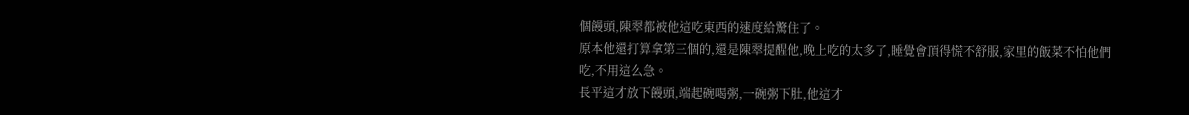個饅頭,陳翠都被他這吃東西的速度給驚住了。
原本他還打算拿第三個的,還是陳翠提醒他,晚上吃的太多了,睡覺會頂得慌不舒服,家里的飯菜不怕他們吃,不用這么急。
長平這才放下饅頭,端起碗喝粥,一碗粥下肚,他這才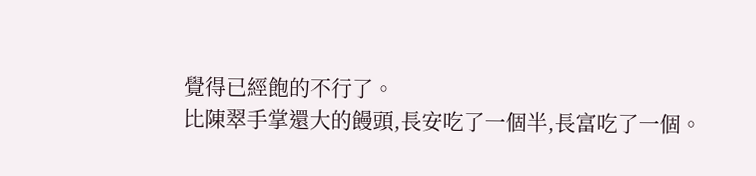覺得已經飽的不行了。
比陳翠手掌還大的饅頭,長安吃了一個半,長富吃了一個。